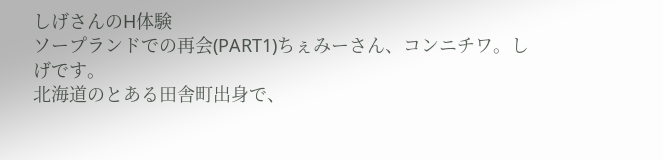しげさんのH体験
ソープランドでの再会(PART1)ちぇみーさん、コンニチワ。しげです。
北海道のとある田舎町出身で、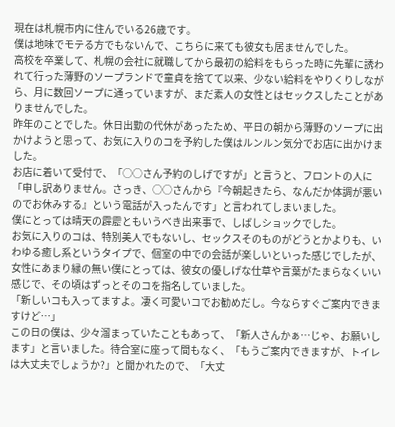現在は札幌市内に住んでいる26歳です。
僕は地味でモテる方でもないんで、こちらに来ても彼女も居ませんでした。
高校を卒業して、札幌の会社に就職してから最初の給料をもらった時に先輩に誘われて行った薄野のソープランドで童貞を捨てて以来、少ない給料をやりくりしながら、月に数回ソープに通っていますが、まだ素人の女性とはセックスしたことがありませんでした。
昨年のことでした。休日出勤の代休があったため、平日の朝から薄野のソープに出かけようと思って、お気に入りのコを予約した僕はルンルン気分でお店に出かけました。
お店に着いて受付で、「○○さん予約のしげですが」と言うと、フロントの人に「申し訳ありません。さっき、○○さんから『今朝起きたら、なんだか体調が悪いのでお休みする』という電話が入ったんです」と言われてしまいました。
僕にとっては晴天の霹靂ともいうべき出来事で、しばしショックでした。
お気に入りのコは、特別美人でもないし、セックスそのものがどうとかよりも、いわゆる癒し系というタイプで、個室の中での会話が楽しいといった感じでしたが、女性にあまり縁の無い僕にとっては、彼女の優しげな仕草や言葉がたまらなくいい感じで、その頃はずっとそのコを指名していました。
「新しいコも入ってますよ。凄く可愛いコでお勧めだし。今ならすぐご案内できますけど…」
この日の僕は、少々溜まっていたこともあって、「新人さんかぁ…じゃ、お願いします」と言いました。待合室に座って間もなく、「もうご案内できますが、トイレは大丈夫でしょうか?」と聞かれたので、「大丈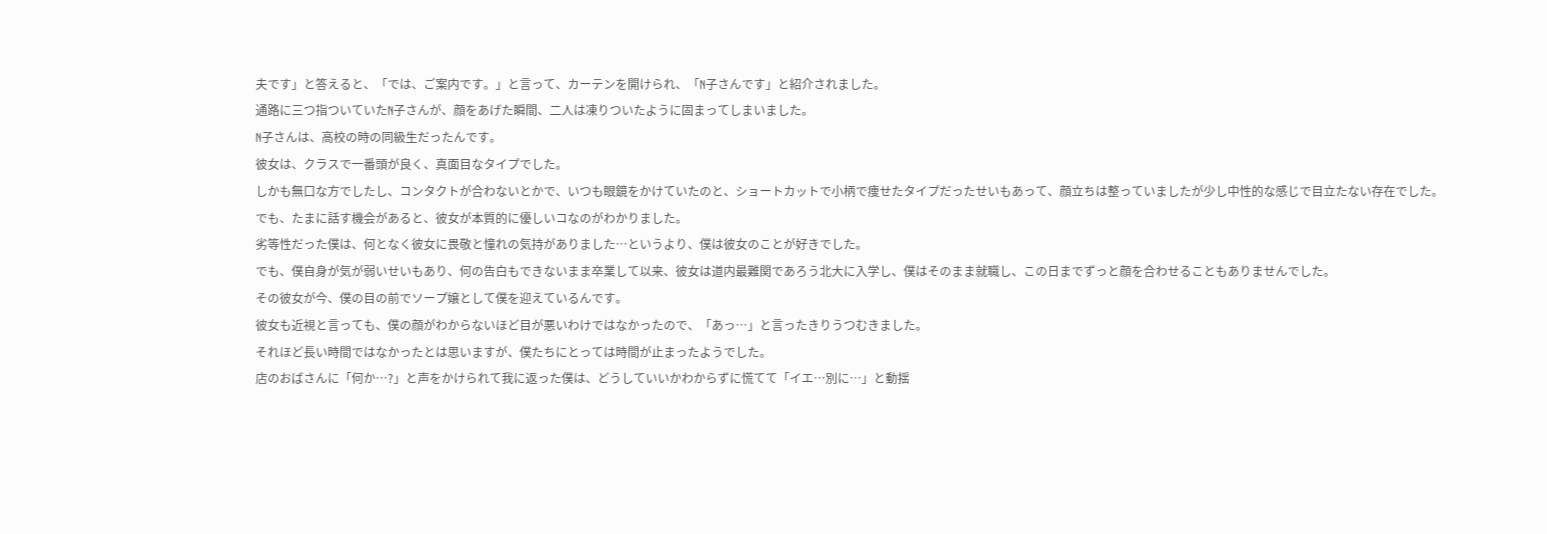夫です」と答えると、「では、ご案内です。」と言って、カーテンを開けられ、「N子さんです」と紹介されました。
通路に三つ指ついていたN子さんが、顔をあげた瞬間、二人は凍りついたように固まってしまいました。
N子さんは、高校の時の同級生だったんです。
彼女は、クラスで一番頭が良く、真面目なタイプでした。
しかも無口な方でしたし、コンタクトが合わないとかで、いつも眼鏡をかけていたのと、ショートカットで小柄で痩せたタイプだったせいもあって、顔立ちは整っていましたが少し中性的な感じで目立たない存在でした。
でも、たまに話す機会があると、彼女が本質的に優しいコなのがわかりました。
劣等性だった僕は、何となく彼女に畏敬と憧れの気持がありました…というより、僕は彼女のことが好きでした。
でも、僕自身が気が弱いせいもあり、何の告白もできないまま卒業して以来、彼女は道内最難関であろう北大に入学し、僕はそのまま就職し、この日までずっと顔を合わせることもありませんでした。
その彼女が今、僕の目の前でソープ嬢として僕を迎えているんです。
彼女も近視と言っても、僕の顔がわからないほど目が悪いわけではなかったので、「あっ…」と言ったきりうつむきました。
それほど長い時間ではなかったとは思いますが、僕たちにとっては時間が止まったようでした。
店のおばさんに「何か…?」と声をかけられて我に返った僕は、どうしていいかわからずに慌てて「イエ…別に…」と動揺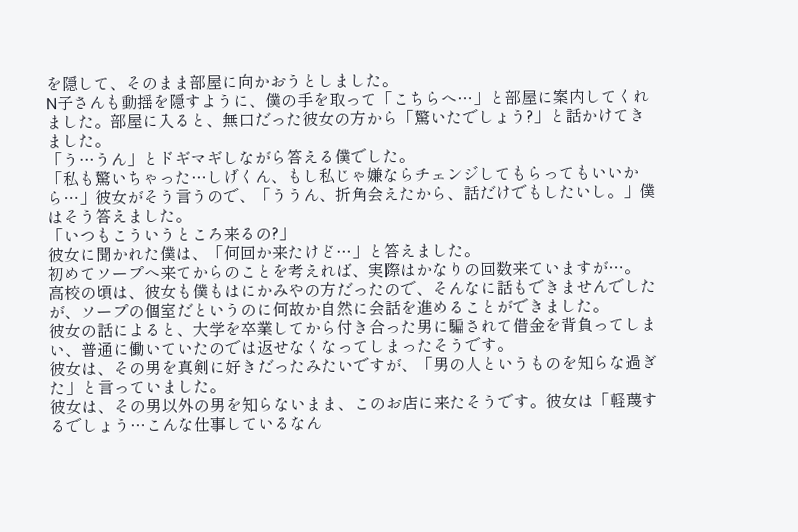を隠して、そのまま部屋に向かおうとしました。
N子さんも動揺を隠すように、僕の手を取って「こちらへ…」と部屋に案内してくれました。部屋に入ると、無口だった彼女の方から「驚いたでしょう?」と話かけてきました。
「う…うん」とドギマギしながら答える僕でした。
「私も驚いちゃった…しげくん、もし私じゃ嫌ならチェンジしてもらってもいいから…」彼女がそう言うので、「ううん、折角会えたから、話だけでもしたいし。」僕はそう答えました。
「いつもこういうところ来るの?」
彼女に聞かれた僕は、「何回か来たけど…」と答えました。
初めてソープへ来てからのことを考えれば、実際はかなりの回数来ていますが…。
高校の頃は、彼女も僕もはにかみやの方だったので、そんなに話もできませんでしたが、ソープの個室だというのに何故か自然に会話を進めることができました。
彼女の話によると、大学を卒業してから付き合った男に騙されて借金を背負ってしまい、普通に働いていたのでは返せなくなってしまったそうです。
彼女は、その男を真剣に好きだったみたいですが、「男の人というものを知らな過ぎた」と言っていました。
彼女は、その男以外の男を知らないまま、このお店に来たそうです。彼女は「軽蔑するでしょう…こんな仕事しているなん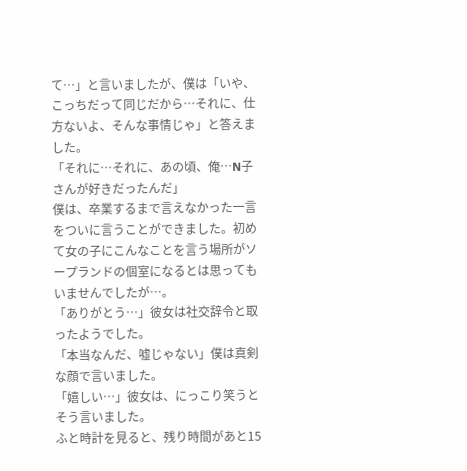て…」と言いましたが、僕は「いや、こっちだって同じだから…それに、仕方ないよ、そんな事情じゃ」と答えました。
「それに…それに、あの頃、俺…N子さんが好きだったんだ」
僕は、卒業するまで言えなかった一言をついに言うことができました。初めて女の子にこんなことを言う場所がソープランドの個室になるとは思ってもいませんでしたが…。
「ありがとう…」彼女は社交辞令と取ったようでした。
「本当なんだ、嘘じゃない」僕は真剣な顔で言いました。
「嬉しい…」彼女は、にっこり笑うとそう言いました。
ふと時計を見ると、残り時間があと15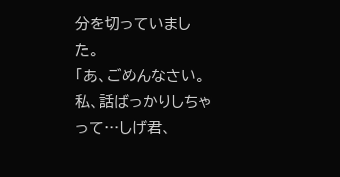分を切っていました。
「あ、ごめんなさい。私、話ばっかりしちゃって…しげ君、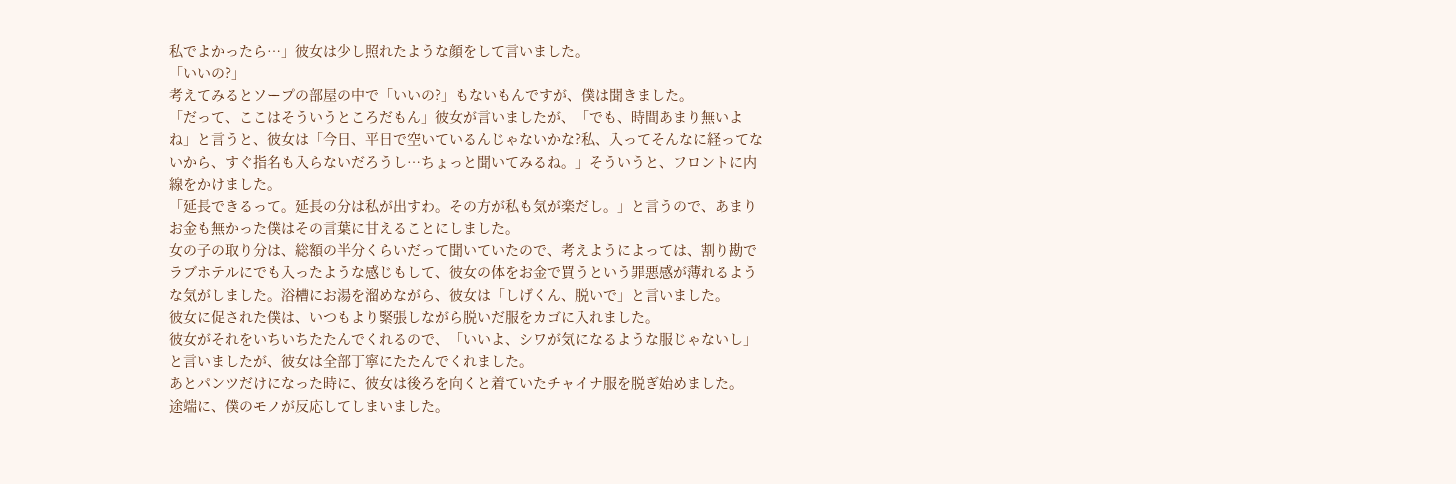私でよかったら…」彼女は少し照れたような顔をして言いました。
「いいの?」
考えてみるとソープの部屋の中で「いいの?」もないもんですが、僕は聞きました。
「だって、ここはそういうところだもん」彼女が言いましたが、「でも、時間あまり無いよね」と言うと、彼女は「今日、平日で空いているんじゃないかな?私、入ってそんなに経ってないから、すぐ指名も入らないだろうし…ちょっと聞いてみるね。」そういうと、フロントに内線をかけました。
「延長できるって。延長の分は私が出すわ。その方が私も気が楽だし。」と言うので、あまりお金も無かった僕はその言葉に甘えることにしました。
女の子の取り分は、総額の半分くらいだって聞いていたので、考えようによっては、割り勘でラブホテルにでも入ったような感じもして、彼女の体をお金で買うという罪悪感が薄れるような気がしました。浴槽にお湯を溜めながら、彼女は「しげくん、脱いで」と言いました。
彼女に促された僕は、いつもより緊張しながら脱いだ服をカゴに入れました。
彼女がそれをいちいちたたんでくれるので、「いいよ、シワが気になるような服じゃないし」と言いましたが、彼女は全部丁寧にたたんでくれました。
あとパンツだけになった時に、彼女は後ろを向くと着ていたチャイナ服を脱ぎ始めました。
途端に、僕のモノが反応してしまいました。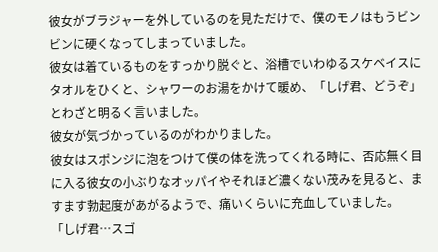彼女がブラジャーを外しているのを見ただけで、僕のモノはもうビンビンに硬くなってしまっていました。
彼女は着ているものをすっかり脱ぐと、浴槽でいわゆるスケベイスにタオルをひくと、シャワーのお湯をかけて暖め、「しげ君、どうぞ」とわざと明るく言いました。
彼女が気づかっているのがわかりました。
彼女はスポンジに泡をつけて僕の体を洗ってくれる時に、否応無く目に入る彼女の小ぶりなオッパイやそれほど濃くない茂みを見ると、ますます勃起度があがるようで、痛いくらいに充血していました。
「しげ君…スゴ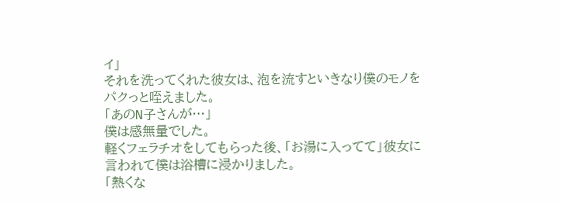イ」
それを洗ってくれた彼女は、泡を流すといきなり僕のモノをパクっと咥えました。
「あのN子さんが…」
僕は感無量でした。
軽くフェラチオをしてもらった後、「お湯に入ってて」彼女に言われて僕は浴槽に浸かりました。
「熱くな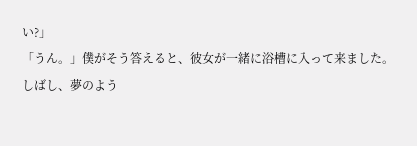い?」
「うん。」僕がそう答えると、彼女が一緒に浴槽に入って来ました。
しばし、夢のよう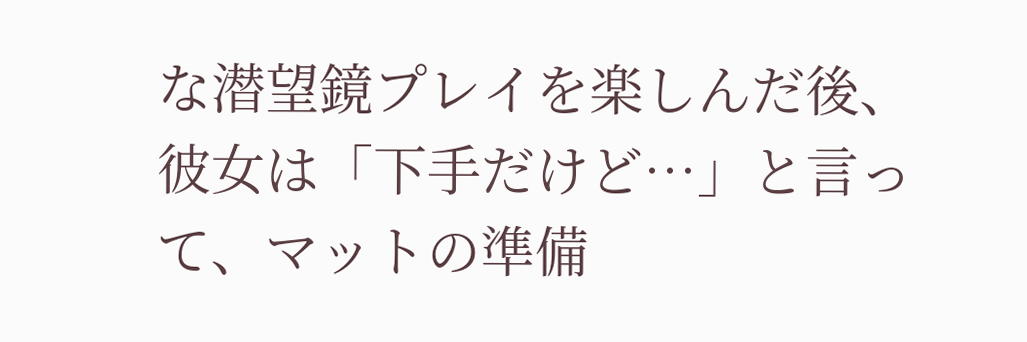な潜望鏡プレイを楽しんだ後、彼女は「下手だけど…」と言って、マットの準備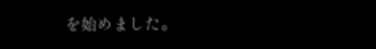を始めました。